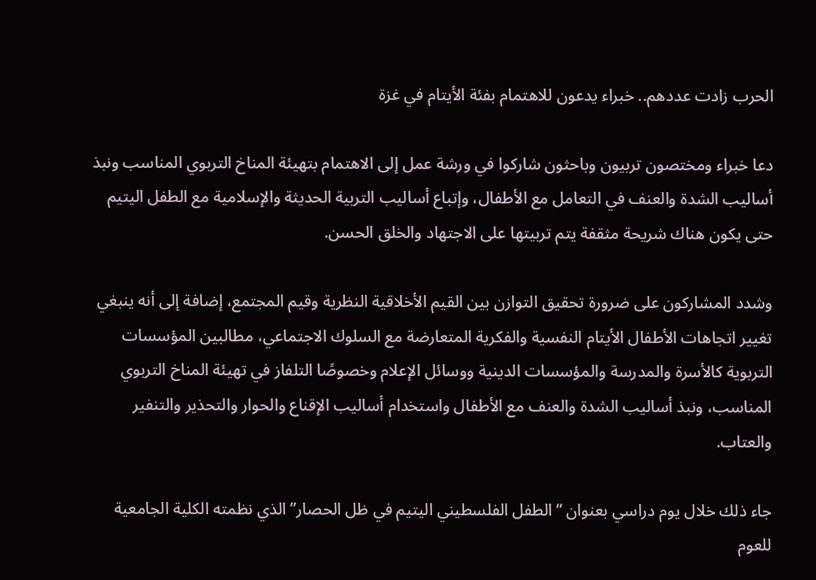الحرب زادت عددهم.. خبراء يدعون للاهتمام بفئة الأيتام في غزة

دعا خبراء ومختصون تربيون وباحثون شاركوا في ورشة عمل إلى الاهتمام بتهيئة المناخ التربوي المناسب ونبذ أساليب الشدة والعنف في التعامل مع الأطفال، وإتباع أساليب التربية الحديثة والإسلامية مع الطفل اليتيم حتى يكون هناك شريحة مثقفة يتم تربيتها على الاجتهاد والخلق الحسن.

وشدد المشاركون على ضرورة تحقيق التوازن بين القيم الأخلاقية النظرية وقيم المجتمع، إضافة إلى أنه ينبغي تغيير اتجاهات الأطفال الأيتام النفسية والفكرية المتعارضة مع السلوك الاجتماعي، مطالبين المؤسسات التربوية كالأسرة والمدرسة والمؤسسات الدينية ووسائل الإعلام وخصوصًا التلفاز في تهيئة المناخ التربوي المناسب، ونبذ أساليب الشدة والعنف مع الأطفال واستخدام أساليب الإقناع والحوار والتحذير والتنفير والعتاب.

جاء ذلك خلال يوم دراسي بعنوان “الطفل الفلسطيني اليتيم في ظل الحصار” الذي نظمته الكلية الجامعية للعوم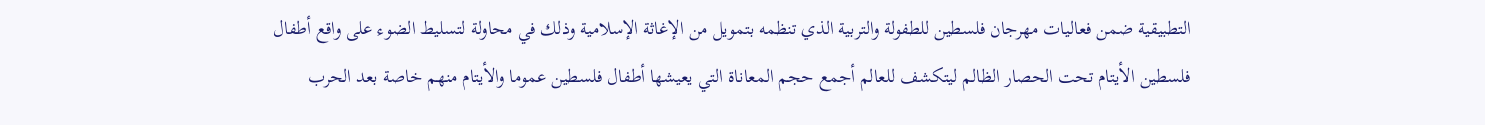التطبيقية ضمن فعاليات مهرجان فلسطين للطفولة والتربية الذي تنظمه بتمويل من الإغاثة الإسلامية وذلك في محاولة لتسليط الضوء على واقع أطفال فلسطين الأيتام تحت الحصار الظالم ليتكشف للعالم أجمع حجم المعاناة التي يعيشها أطفال فلسطين عموما والأيتام منهم خاصة بعد الحرب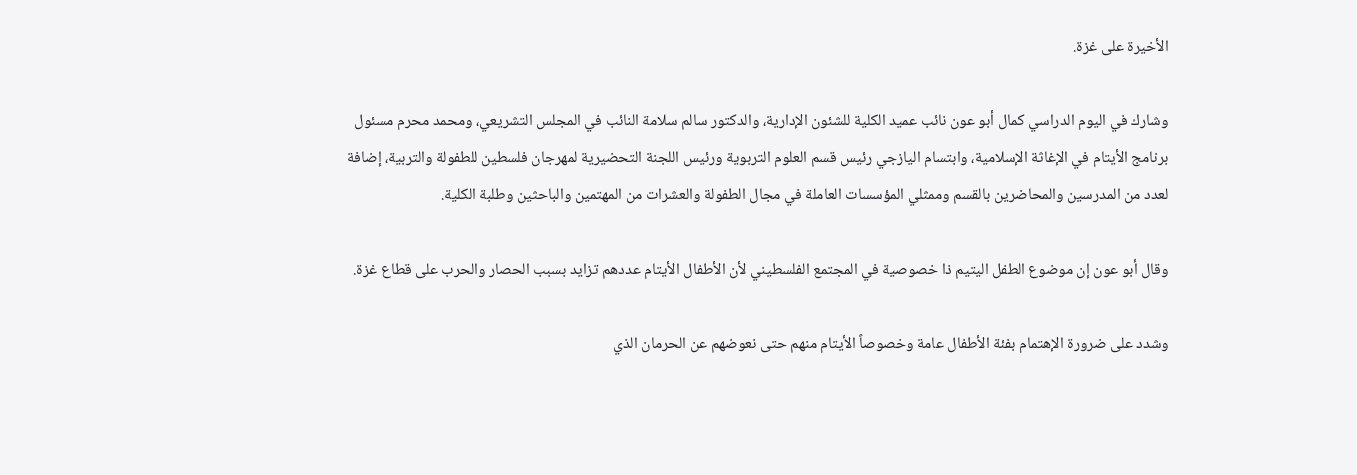الأخيرة على غزة.

وشارك في اليوم الدراسي كمال أبو عون نائب عميد الكلية للشئون الإدارية، والدكتور سالم سلامة النائب في المجلس التشريعي، ومحمد محرم مسئول برنامج الأيتام في الإغاثة الإسلامية، وابتسام اليازجي رئيس قسم العلوم التربوية ورئيس اللجنة التحضيرية لمهرجان فلسطين للطفولة والتربية، إضافة لعدد من المدرسين والمحاضرين بالقسم وممثلي المؤسسات العاملة في مجال الطفولة والعشرات من المهتمين والباحثين وطلبة الكلية.

وقال أبو عون إن موضوع الطفل اليتيم ذا خصوصية في المجتمع الفلسطيني لأن الأطفال الأيتام عددهم تزايد بسبب الحصار والحرب على قطاع غزة.

وشدد على ضرورة الإهتمام بفئة الأطفال عامة وخصوصاً الأيتام منهم حتى نعوضهم عن الحرمان الذي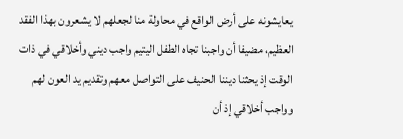يعايشونه على أرض الواقع في محاولة منا لجعلهم لا يشعرون بهذا الفقد العظيم، مضيفا أن واجبنا تجاه الطفل اليتيم واجب ديني وأخلاقي في ذات الوقت إذ يحثنا ديننا الحنيف على التواصل معهم وتقديم يد العون لهم وواجب أخلاقي إذ أن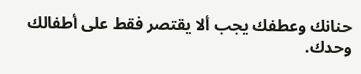حنانك وعطفك يجب ألا يقتصر فقط على أطفالك وحدك.